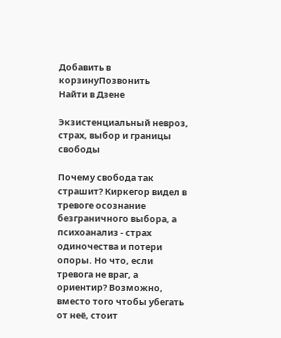Добавить в корзинуПозвонить
Найти в Дзене

Экзистенциальный невроз, страх, выбор и границы свободы

Почему свобода так страшит? Киркегор видел в тревоге осознание безграничного выбора, а психоанализ - страх одиночества и потери опоры. Но что, если тревога не враг, а ориентир? Возможно, вместо того чтобы убегать от неё, стоит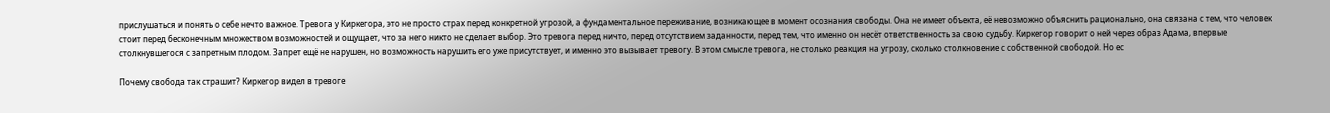прислушаться и понять о себе нечто важное. Тревога у Киркегора, это не просто страх перед конкретной угрозой, а фундаментальное переживание, возникающее в момент осознания свободы. Она не имеет объекта, её невозможно объяснить рационально, она связана с тем, что человек стоит перед бесконечным множеством возможностей и ощущает, что за него никто не сделает выбор. Это тревога перед ничто, перед отсутствием заданности, перед тем, что именно он несёт ответственность за свою судьбу. Киркегор говорит о ней через образ Адама, впервые столкнувшегося с запретным плодом. Запрет ещё не нарушен, но возможность нарушить его уже присутствует, и именно это вызывает тревогу. В этом смысле тревога, не столько реакция на угрозу, сколько столкновение с собственной свободой. Но ес

Почему свобода так страшит? Киркегор видел в тревоге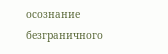осознание безграничного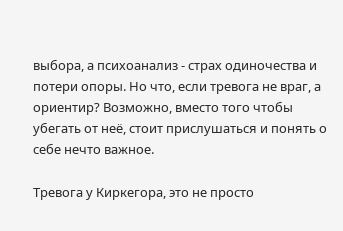выбора, а психоанализ - страх одиночества и потери опоры. Но что, если тревога не враг, а ориентир? Возможно, вместо того чтобы убегать от неё, стоит прислушаться и понять о себе нечто важное.

Тревога у Киркегора, это не просто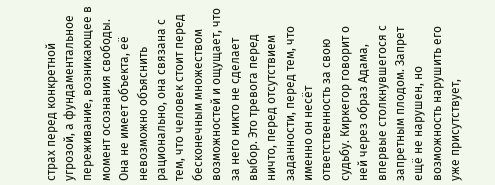страх перед конкретной угрозой, а фундаментальное переживание, возникающее в момент осознания свободы. Она не имеет объекта, её невозможно объяснить рационально, она связана с тем, что человек стоит перед бесконечным множеством возможностей и ощущает, что за него никто не сделает выбор. Это тревога перед ничто, перед отсутствием заданности, перед тем, что именно он несёт ответственность за свою судьбу. Киркегор говорит о ней через образ Адама, впервые столкнувшегося с запретным плодом. Запрет ещё не нарушен, но возможность нарушить его уже присутствует,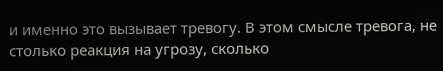и именно это вызывает тревогу. В этом смысле тревога, не столько реакция на угрозу, сколько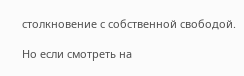столкновение с собственной свободой.

Но если смотреть на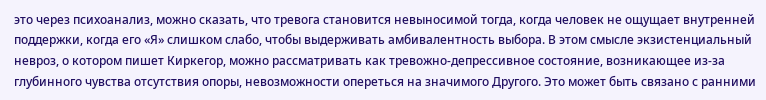это через психоанализ, можно сказать, что тревога становится невыносимой тогда, когда человек не ощущает внутренней поддержки, когда его «Я» слишком слабо, чтобы выдерживать амбивалентность выбора. В этом смысле экзистенциальный невроз, о котором пишет Киркегор, можно рассматривать как тревожно-депрессивное состояние, возникающее из-за глубинного чувства отсутствия опоры, невозможности опереться на значимого Другого. Это может быть связано с ранними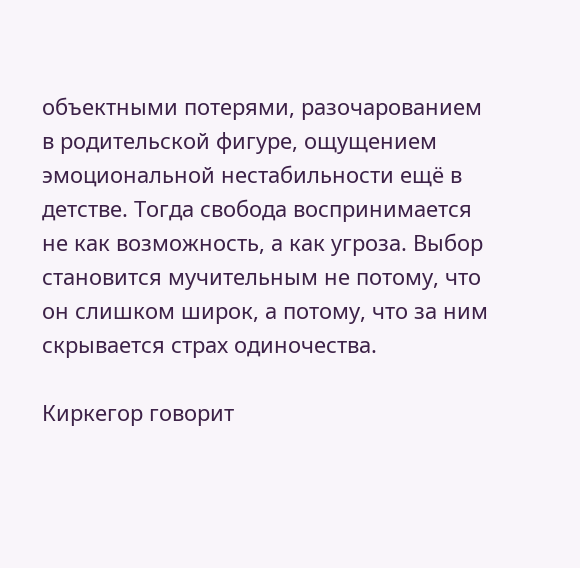объектными потерями, разочарованием в родительской фигуре, ощущением эмоциональной нестабильности ещё в детстве. Тогда свобода воспринимается не как возможность, а как угроза. Выбор становится мучительным не потому, что он слишком широк, а потому, что за ним скрывается страх одиночества.

Киркегор говорит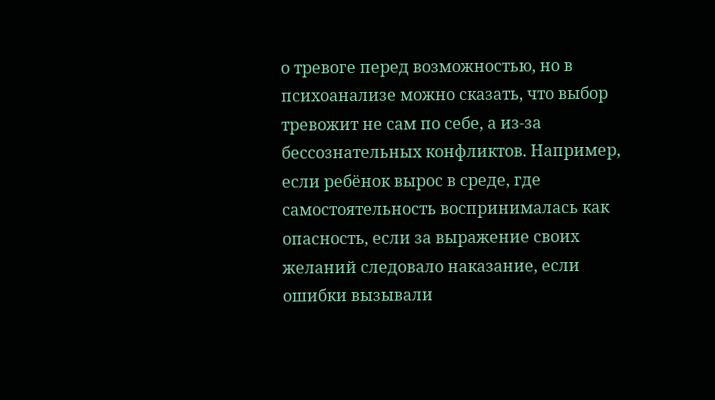о тревоге перед возможностью, но в психоанализе можно сказать, что выбор тревожит не сам по себе, а из-за бессознательных конфликтов. Например, если ребёнок вырос в среде, где самостоятельность воспринималась как опасность, если за выражение своих желаний следовало наказание, если ошибки вызывали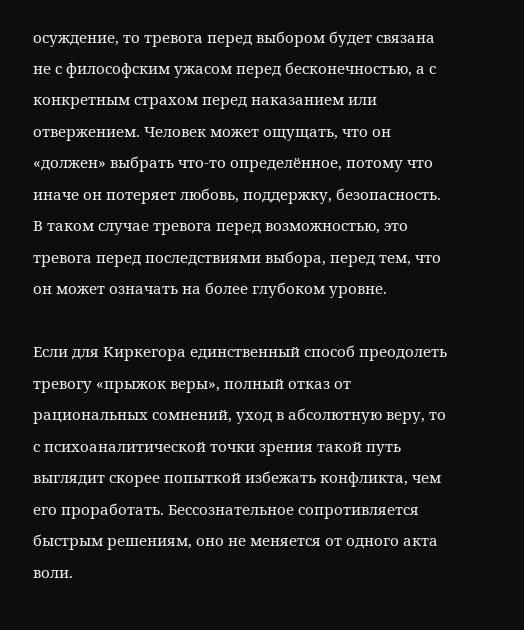осуждение, то тревога перед выбором будет связана не с философским ужасом перед бесконечностью, а с конкретным страхом перед наказанием или отвержением. Человек может ощущать, что он «должен» выбрать что-то определённое, потому что иначе он потеряет любовь, поддержку, безопасность. В таком случае тревога перед возможностью, это тревога перед последствиями выбора, перед тем, что он может означать на более глубоком уровне.

Если для Киркегора единственный способ преодолеть тревогу «прыжок веры», полный отказ от рациональных сомнений, уход в абсолютную веру, то с психоаналитической точки зрения такой путь выглядит скорее попыткой избежать конфликта, чем его проработать. Бессознательное сопротивляется быстрым решениям, оно не меняется от одного акта воли.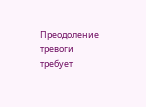Преодоление тревоги требует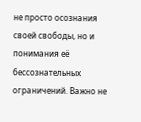не просто осознания своей свободы, но и понимания её бессознательных ограничений. Важно не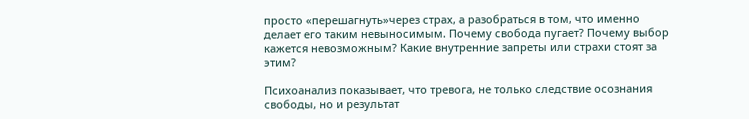просто «перешагнуть»через страх, а разобраться в том, что именно делает его таким невыносимым. Почему свобода пугает? Почему выбор кажется невозможным? Какие внутренние запреты или страхи стоят за этим?

Психоанализ показывает, что тревога, не только следствие осознания свободы, но и результат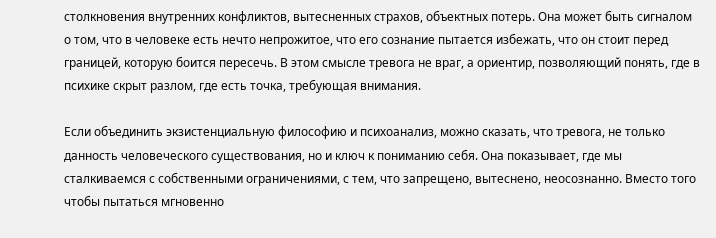столкновения внутренних конфликтов, вытесненных страхов, объектных потерь. Она может быть сигналом о том, что в человеке есть нечто непрожитое, что его сознание пытается избежать, что он стоит перед границей, которую боится пересечь. В этом смысле тревога не враг, а ориентир, позволяющий понять, где в психике скрыт разлом, где есть точка, требующая внимания.

Если объединить экзистенциальную философию и психоанализ, можно сказать, что тревога, не только данность человеческого существования, но и ключ к пониманию себя. Она показывает, где мы сталкиваемся с собственными ограничениями, с тем, что запрещено, вытеснено, неосознанно. Вместо того чтобы пытаться мгновенно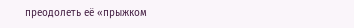преодолеть её «прыжком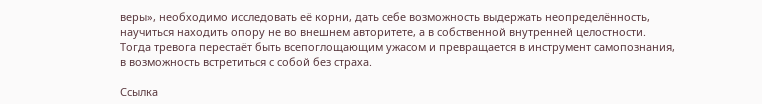веры», необходимо исследовать её корни, дать себе возможность выдержать неопределённость, научиться находить опору не во внешнем авторитете, а в собственной внутренней целостности. Тогда тревога перестаёт быть всепоглощающим ужасом и превращается в инструмент самопознания, в возможность встретиться с собой без страха.

Ссылка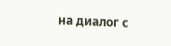на диалог с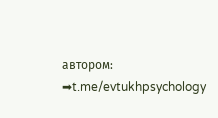автором: ➡t.me/evtukhpsychology